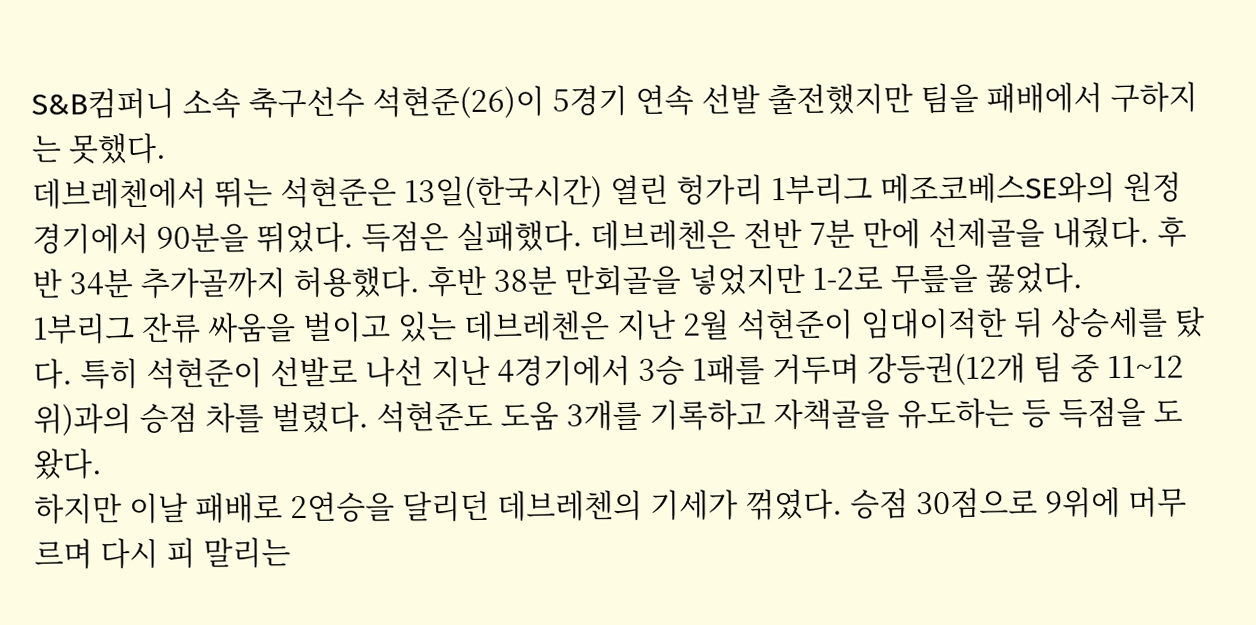S&B컴퍼니 소속 축구선수 석현준(26)이 5경기 연속 선발 출전했지만 팀을 패배에서 구하지는 못했다.
데브레첸에서 뛰는 석현준은 13일(한국시간) 열린 헝가리 1부리그 메조코베스SE와의 원정 경기에서 90분을 뛰었다. 득점은 실패했다. 데브레첸은 전반 7분 만에 선제골을 내줬다. 후반 34분 추가골까지 허용했다. 후반 38분 만회골을 넣었지만 1-2로 무릎을 꿇었다.
1부리그 잔류 싸움을 벌이고 있는 데브레첸은 지난 2월 석현준이 임대이적한 뒤 상승세를 탔다. 특히 석현준이 선발로 나선 지난 4경기에서 3승 1패를 거두며 강등권(12개 팀 중 11~12위)과의 승점 차를 벌렸다. 석현준도 도움 3개를 기록하고 자책골을 유도하는 등 득점을 도왔다.
하지만 이날 패배로 2연승을 달리던 데브레첸의 기세가 꺾였다. 승점 30점으로 9위에 머무르며 다시 피 말리는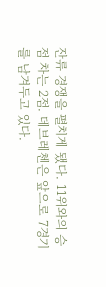잔류 경쟁을 펼치게 됐다. 11위와의 승점 차는 2점. 데브레첸은 앞으로 7경기를 남겨두고 있다.